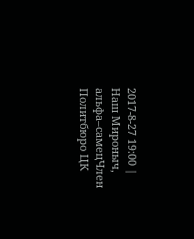2017-8-27 19:00 |
Наш Мироныч, альфа–самецЧлен Политбюро ЦК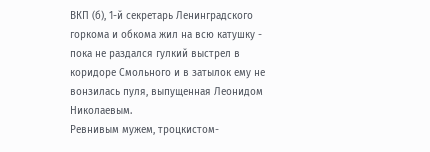ВКП (б), 1-й секретарь Ленинградского горкома и обкома жил на всю катушку - пока не раздался гулкий выстрел в коридоре Смольного и в затылок ему не вонзилась пуля, выпущенная Леонидом Николаевым.
Ревнивым мужем, троцкистом-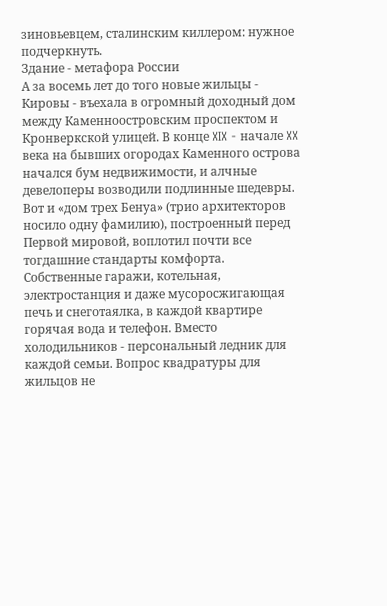зиновьевцем, сталинским киллером: нужное подчеркнуть.
Здание - метафора России
А за восемь лет до того новые жильцы - Кировы - въехала в огромный доходный дом между Каменноостровским проспектом и Кронверкской улицей. В конце XIX - начале XX века на бывших огородах Каменного острова начался бум недвижимости, и алчные девелоперы возводили подлинные шедевры. Вот и «дом трех Бенуа» (трио архитекторов носило одну фамилию), построенный перед Первой мировой, воплотил почти все тогдашние стандарты комфорта. Собственные гаражи, котельная, электростанция и даже мусоросжигающая печь и снеготаялка, в каждой квартире горячая вода и телефон. Вместо холодильников - персональный ледник для каждой семьи. Вопрос квадратуры для жильцов не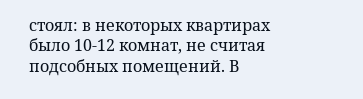стоял: в некоторых квартирах было 10-12 комнат, не считая подсобных помещений. В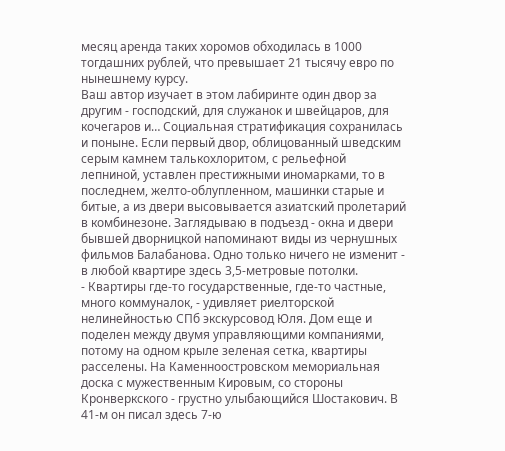месяц аренда таких хоромов обходилась в 1000 тогдашних рублей, что превышает 21 тысячу евро по нынешнему курсу.
Ваш автор изучает в этом лабиринте один двор за другим - господский, для служанок и швейцаров, для кочегаров и… Социальная стратификация сохранилась и поныне. Если первый двор, облицованный шведским серым камнем талькохлоритом, с рельефной лепниной, уставлен престижными иномарками, то в последнем, желто-облупленном, машинки старые и битые, а из двери высовывается азиатский пролетарий в комбинезоне. Заглядываю в подъезд - окна и двери бывшей дворницкой напоминают виды из чернушных фильмов Балабанова. Одно только ничего не изменит - в любой квартире здесь 3,5-метровые потолки.
- Квартиры где-то государственные, где-то частные, много коммуналок, - удивляет риелторской нелинейностью СПб экскурсовод Юля. Дом еще и поделен между двумя управляющими компаниями, потому на одном крыле зеленая сетка, квартиры расселены. На Каменноостровском мемориальная доска с мужественным Кировым, со стороны Кронверкского - грустно улыбающийся Шостакович. В 41-м он писал здесь 7-ю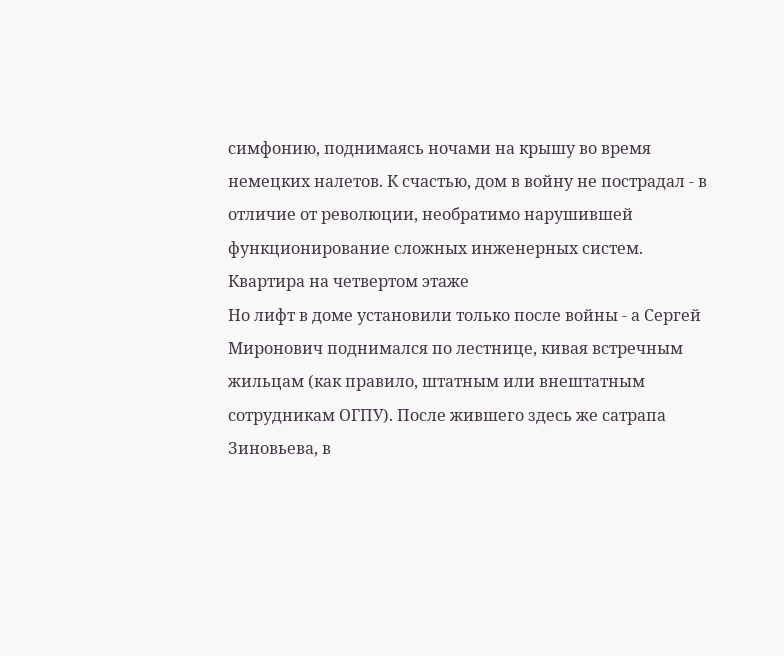симфонию, поднимаясь ночами на крышу во время немецких налетов. К счастью, дом в войну не пострадал - в отличие от революции, необратимо нарушившей функционирование сложных инженерных систем.
Квартира на четвертом этаже
Но лифт в доме установили только после войны - а Сергей Миронович поднимался по лестнице, кивая встречным жильцам (как правило, штатным или внештатным сотрудникам ОГПУ). После жившего здесь же сатрапа Зиновьева, в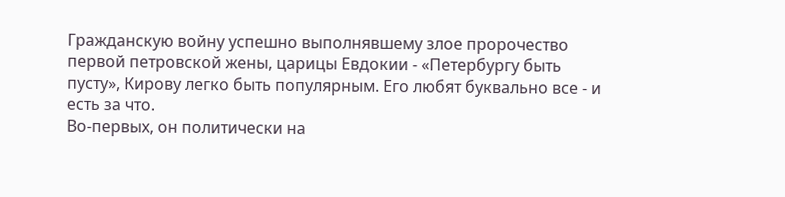Гражданскую войну успешно выполнявшему злое пророчество первой петровской жены, царицы Евдокии - «Петербургу быть пусту», Кирову легко быть популярным. Его любят буквально все - и есть за что.
Во-первых, он политически на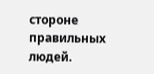стороне правильных людей.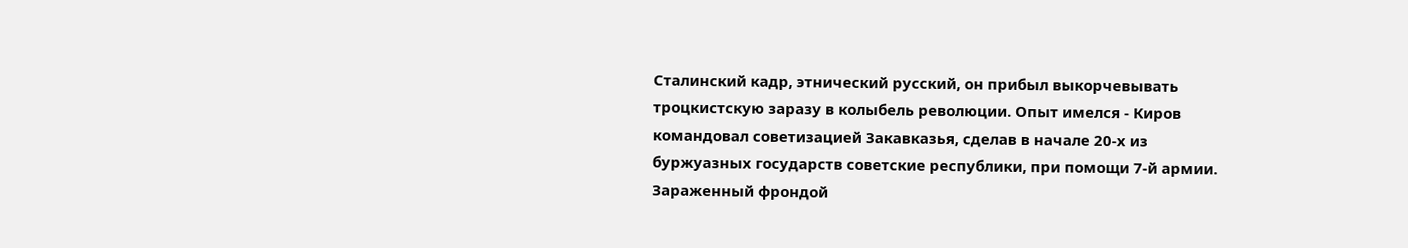Сталинский кадр, этнический русский, он прибыл выкорчевывать троцкистскую заразу в колыбель революции. Опыт имелся - Киров командовал советизацией Закавказья, сделав в начале 20-х из буржуазных государств советские республики, при помощи 7-й армии. Зараженный фрондой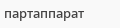партаппарат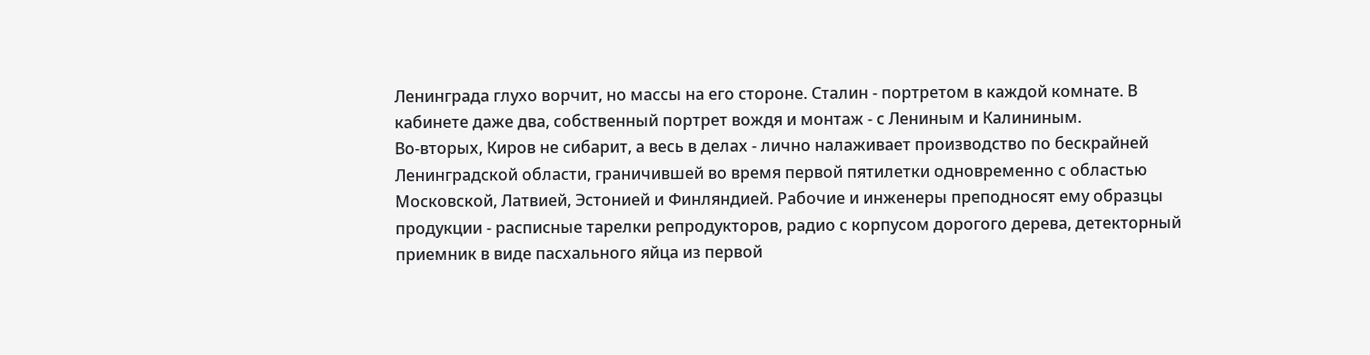Ленинграда глухо ворчит, но массы на его стороне. Сталин - портретом в каждой комнате. В кабинете даже два, собственный портрет вождя и монтаж - с Лениным и Калининым.
Во-вторых, Киров не сибарит, а весь в делах - лично налаживает производство по бескрайней Ленинградской области, граничившей во время первой пятилетки одновременно с областью Московской, Латвией, Эстонией и Финляндией. Рабочие и инженеры преподносят ему образцы продукции - расписные тарелки репродукторов, радио с корпусом дорогого дерева, детекторный приемник в виде пасхального яйца из первой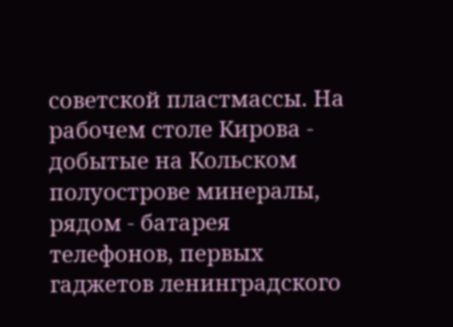советской пластмассы. На рабочем столе Кирова - добытые на Кольском полуострове минералы, рядом - батарея телефонов, первых гаджетов ленинградского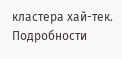кластера хай-тек.
Подробности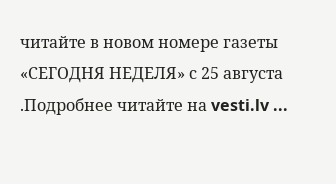читайте в новом номере газеты «СЕГОДНЯ НЕДЕЛЯ» с 25 августа
.Подробнее читайте на vesti.lv ...